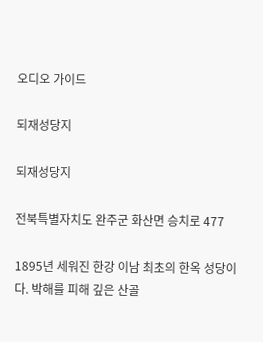오디오 가이드

되재성당지

되재성당지

전북특별자치도 완주군 화산면 승치로 477

1895년 세워진 한강 이남 최초의 한옥 성당이다. 박해를 피해 깊은 산골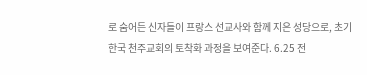로 숨어든 신자들이 프랑스 선교사와 함께 지은 성당으로, 초기 한국 천주교회의 토착화 과정을 보여준다. 6.25 전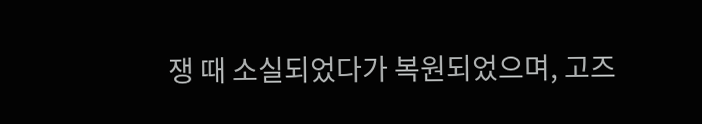쟁 때 소실되었다가 복원되었으며, 고즈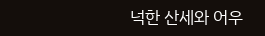넉한 산세와 어우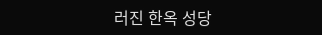러진 한옥 성당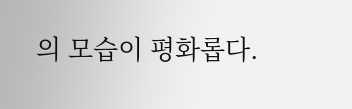의 모습이 평화롭다.